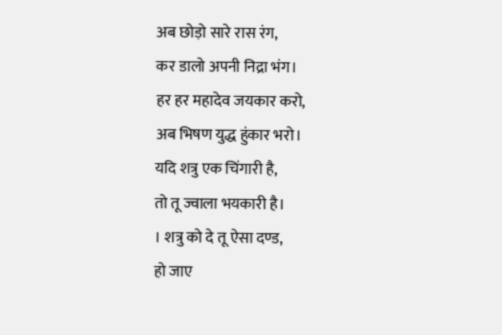अब छोड़ो सारे रास रंग,
कर डालो अपनी निद्रा भंग।
हर हर महादेव जयकार करो,
अब भिषण युद्ध हुंकार भरो।
यदि शत्रु एक चिंगारी है,
तो तू ज्वाला भयकारी है।
। शत्रु को दे तू ऐसा दण्ड,
हो जाए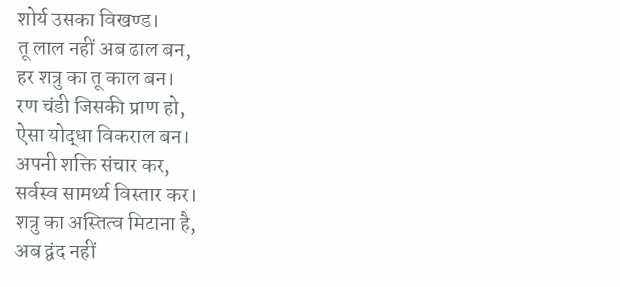शोर्य उसका विखण्ड।
तू लाल नहीं अब ढाल बन,
हर शत्रु का तू काल बन।
रण चंडी जिसकी प्राण हो,
ऐसा योद्धा विकराल बन।
अपनी शक्ति संचार कर,
सर्वस्व सामर्थ्य विस्तार कर।
शत्रु का अस्तित्व मिटाना है,
अब द्वंद नहीं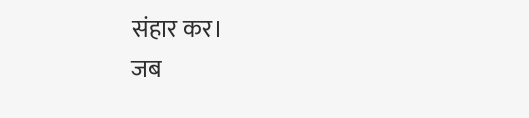संहार कर।
जब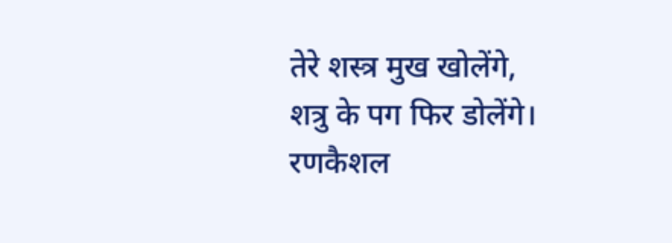तेरे शस्त्र मुख खोलेंगे,
शत्रु के पग फिर डोलेंगे।
रणकैशल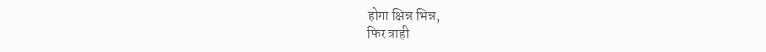होगा क्षिन्न भिन्न,
फिर त्राही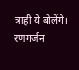त्राही ये बोलेंगे।
रणगर्जन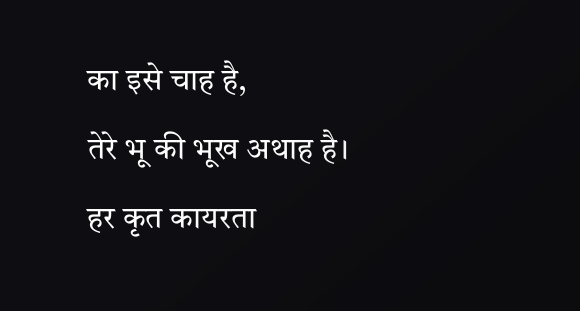का इसे चाह है,
तेरे भू की भूख अथाह है।
हर कृत कायरता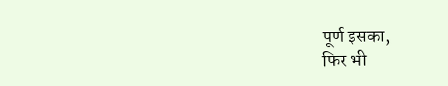पूर्ण इसका,
फिर भी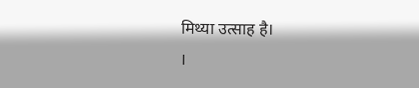मिथ्या उत्साह है।
।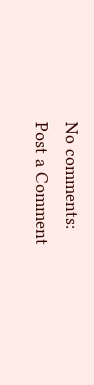No comments:
Post a Comment